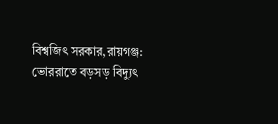বিশ্বজিৎ সরকার,রায়গঞ্জ: ভোররাতে বড়সড় বিদ্যুৎ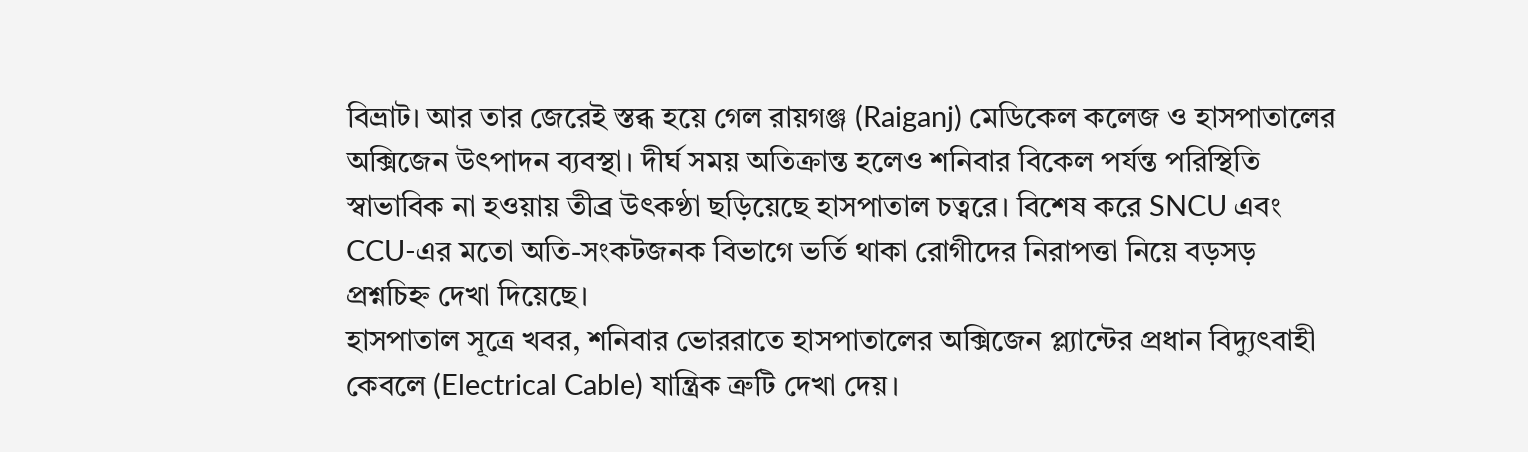বিভ্রাট। আর তার জেরেই স্তব্ধ হয়ে গেল রায়গঞ্জ (Raiganj) মেডিকেল কলেজ ও হাসপাতালের অক্সিজেন উৎপাদন ব্যবস্থা। দীর্ঘ সময় অতিক্রান্ত হলেও শনিবার বিকেল পর্যন্ত পরিস্থিতি স্বাভাবিক না হওয়ায় তীব্র উৎকণ্ঠা ছড়িয়েছে হাসপাতাল চত্বরে। বিশেষ করে SNCU এবং CCU-এর মতো অতি-সংকটজনক বিভাগে ভর্তি থাকা রোগীদের নিরাপত্তা নিয়ে বড়সড় প্রশ্নচিহ্ন দেখা দিয়েছে।
হাসপাতাল সূত্রে খবর, শনিবার ভোররাতে হাসপাতালের অক্সিজেন প্ল্যান্টের প্রধান বিদ্যুৎবাহী কেবলে (Electrical Cable) যান্ত্রিক ত্রুটি দেখা দেয়।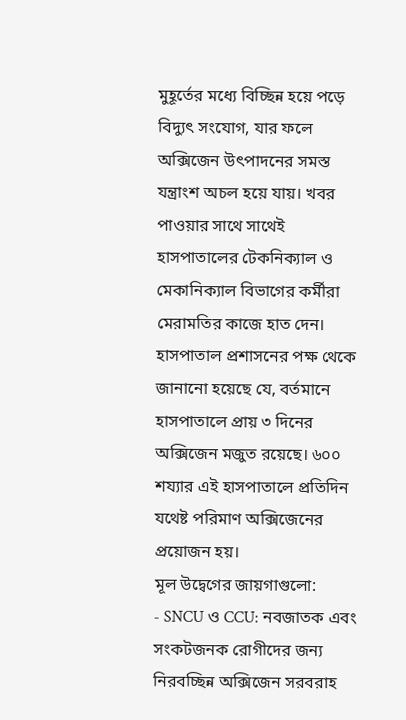মুহূর্তের মধ্যে বিচ্ছিন্ন হয়ে পড়ে বিদ্যুৎ সংযোগ, যার ফলে অক্সিজেন উৎপাদনের সমস্ত যন্ত্রাংশ অচল হয়ে যায়। খবর পাওয়ার সাথে সাথেই হাসপাতালের টেকনিক্যাল ও মেকানিক্যাল বিভাগের কর্মীরা মেরামতির কাজে হাত দেন।
হাসপাতাল প্রশাসনের পক্ষ থেকে জানানো হয়েছে যে, বর্তমানে হাসপাতালে প্রায় ৩ দিনের অক্সিজেন মজুত রয়েছে। ৬০০ শয্যার এই হাসপাতালে প্রতিদিন যথেষ্ট পরিমাণ অক্সিজেনের প্রয়োজন হয়।
মূল উদ্বেগের জায়গাগুলো:
- SNCU ও CCU: নবজাতক এবং সংকটজনক রোগীদের জন্য নিরবচ্ছিন্ন অক্সিজেন সরবরাহ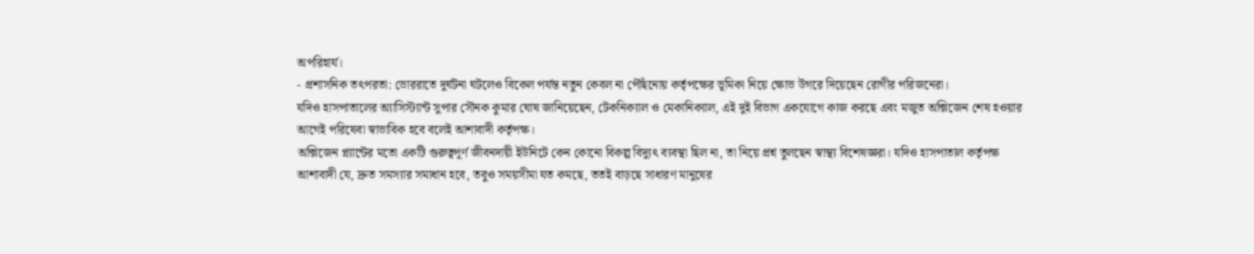অপরিহার্য।
- প্রশাসনিক তৎপরতা: ভোররাতে দুর্ঘটনা ঘটলেও বিকেল পর্যন্ত নতুন কেবল না পৌঁছনোয় কর্তৃপক্ষের ভূমিকা নিয়ে ক্ষোভ উগরে দিয়েছেন রোগীর পরিজনেরা।
যদিও হাসপাতালের অ্যাসিস্ট্যান্ট সুপার সৌনক কুমার ঘোষ জানিয়েছেন, টেকনিক্যাল ও মেকানিক্যাল, এই দুই বিভাগ একযোগে কাজ করছে এবং মজুত অক্সিজেন শেষ হওয়ার আগেই পরিষেবা স্বাভাবিক হবে বলেই আশাবাদী কর্তৃপক্ষ।
অক্সিজেন প্ল্যান্টের মতো একটি গুরুত্বপূর্ণ জীবনদায়ী ইউনিটে কেন কোনো বিকল্প বিদ্যুৎ ব্যবস্থা ছিল না, তা নিয়ে প্রশ্ন তুলছেন স্বাস্থ্য বিশেষজ্ঞরা। যদিও হাসপাতাল কর্তৃপক্ষ আশাবাদী যে, দ্রুত সমস্যার সমাধান হবে, তবুও সময়সীমা যত কমছে, ততই বাড়ছে সাধারণ মানুষের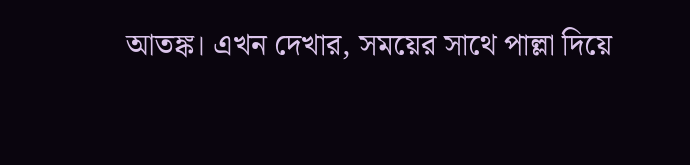আতঙ্ক। এখন দেখার, সময়ের সাথে পাল্লা দিয়ে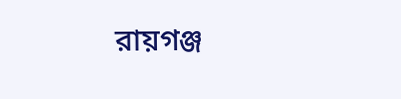রায়গঞ্জ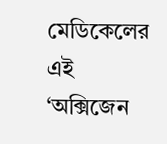মেডিকেলের এই ‘অক্সিজেন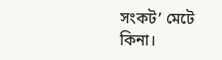সংকট’ মেটে কিনা।